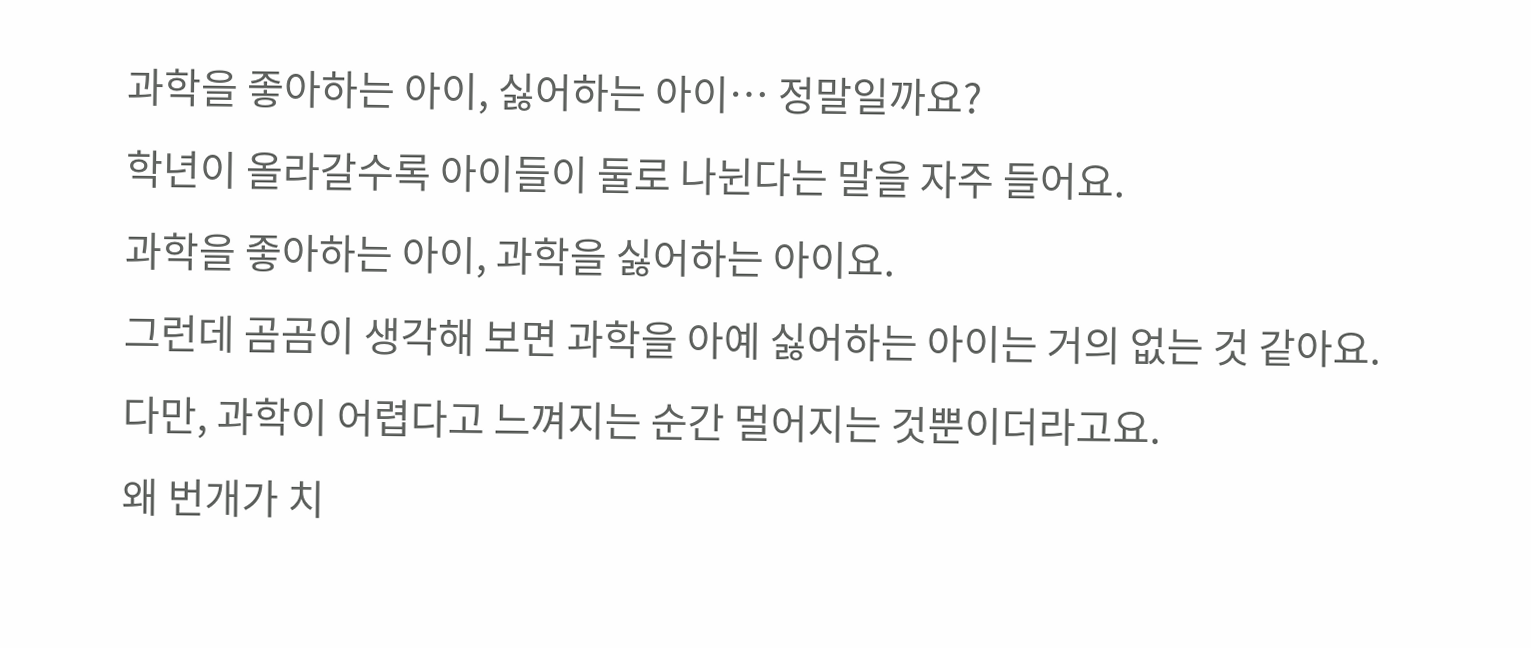과학을 좋아하는 아이, 싫어하는 아이… 정말일까요?
학년이 올라갈수록 아이들이 둘로 나뉜다는 말을 자주 들어요.
과학을 좋아하는 아이, 과학을 싫어하는 아이요.
그런데 곰곰이 생각해 보면 과학을 아예 싫어하는 아이는 거의 없는 것 같아요.
다만, 과학이 어렵다고 느껴지는 순간 멀어지는 것뿐이더라고요.
왜 번개가 치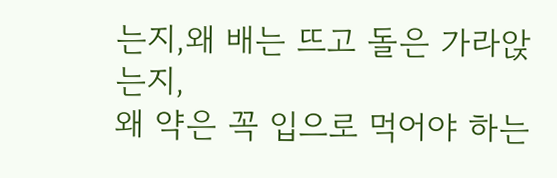는지,왜 배는 뜨고 돌은 가라앉는지,
왜 약은 꼭 입으로 먹어야 하는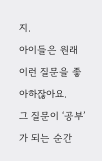지.
아이들은 원래 이런 질문을 좋아하잖아요.
그 질문이 ‘공부’가 되는 순간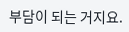부담이 되는 거지요.